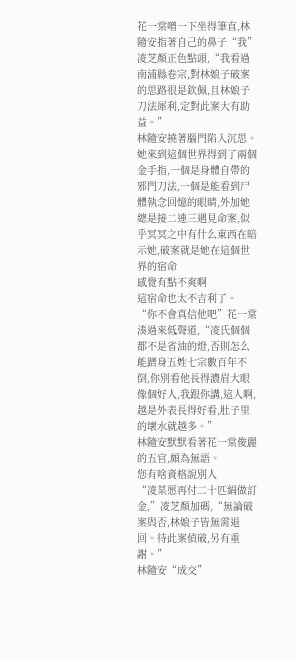花一棠噌一下坐得筆直,林隨安指著自己的鼻子“我”
凌芝顏正色點頭,“我看過南浦縣卷宗,對林娘子破案的思路很是欽佩,且林娘子刀法犀利,定對此案大有助益。”
林隨安撓著腦門陷入沉思。
她來到這個世界得到了兩個金手指,一個是身體自帶的邪門刀法,一個是能看到尸體執念回憶的眼睛,外加她總是接二連三遇見命案,似乎冥冥之中有什么東西在暗示她,破案就是她在這個世界的宿命
感覺有點不爽啊
這宿命也太不吉利了。
“你不會真信他吧”花一棠湊過來低聲道,“凌氏個個都不是省油的燈,否則怎么能躋身五姓七宗數百年不倒,你別看他長得濃眉大眼像個好人,我跟你講,這人啊,越是外表長得好看,肚子里的壞水就越多。”
林隨安默默看著花一棠俊麗的五官,頗為無語。
您有啥資格說別人
“凌某愿再付二十匹絹做訂金,”凌芝顏加碼,“無論破案與否,林娘子皆無需退回。待此案偵破,另有重謝。”
林隨安“成交”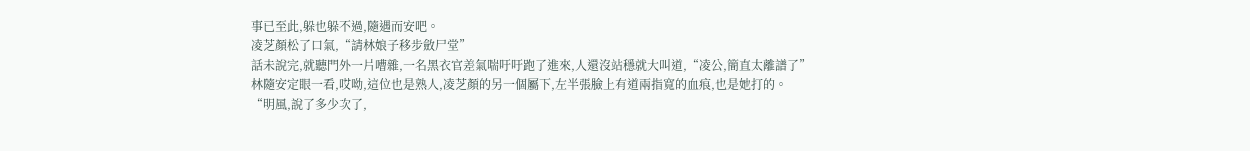事已至此,躲也躲不過,隨遇而安吧。
凌芝顏松了口氣,“請林娘子移步斂尸堂”
話未說完,就聽門外一片嘈雜,一名黑衣官差氣喘吁吁跑了進來,人還沒站穩就大叫道,“凌公,簡直太離譜了”
林隨安定眼一看,哎呦,這位也是熟人,凌芝顏的另一個屬下,左半張臉上有道兩指寬的血痕,也是她打的。
“明風,說了多少次了,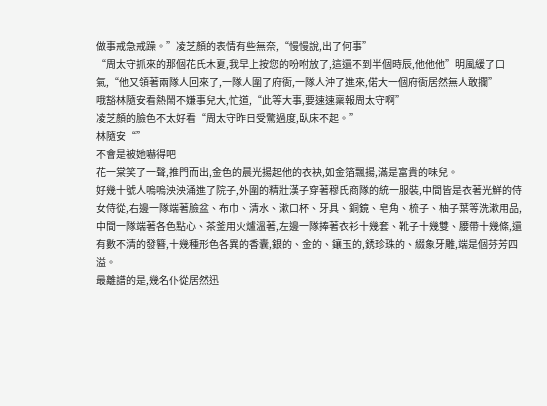做事戒急戒躁。”凌芝顏的表情有些無奈,“慢慢說,出了何事”
“周太守抓來的那個花氏木夏,我早上按您的吩咐放了,這還不到半個時辰,他他他”明風緩了口氣,“他又領著兩隊人回來了,一隊人圍了府衙,一隊人沖了進來,偌大一個府衙居然無人敢攔”
哦豁林隨安看熱鬧不嫌事兒大,忙道,“此等大事,要速速稟報周太守啊”
凌芝顏的臉色不太好看“周太守昨日受驚過度,臥床不起。”
林隨安“”
不會是被她嚇得吧
花一棠笑了一聲,推門而出,金色的晨光揚起他的衣袂,如金箔飄揚,滿是富貴的味兒。
好幾十號人嗚嗚泱泱涌進了院子,外圍的精壯漢子穿著穆氏商隊的統一服裝,中間皆是衣著光鮮的侍女侍從,右邊一隊端著臉盆、布巾、清水、漱口杯、牙具、銅鏡、皂角、梳子、柚子葉等洗漱用品,中間一隊端著各色點心、茶釜用火爐溫著,左邊一隊捧著衣衫十幾套、靴子十幾雙、腰帶十幾條,還有數不清的發簪,十幾種形色各異的香囊,銀的、金的、鑲玉的,銹珍珠的、綴象牙雕,端是個芬芳四溢。
最離譜的是,幾名仆從居然迅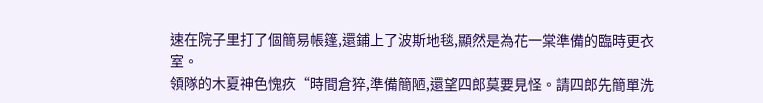速在院子里打了個簡易帳篷,還鋪上了波斯地毯,顯然是為花一棠準備的臨時更衣室。
領隊的木夏神色愧疚“時間倉猝,準備簡陋,還望四郎莫要見怪。請四郎先簡單洗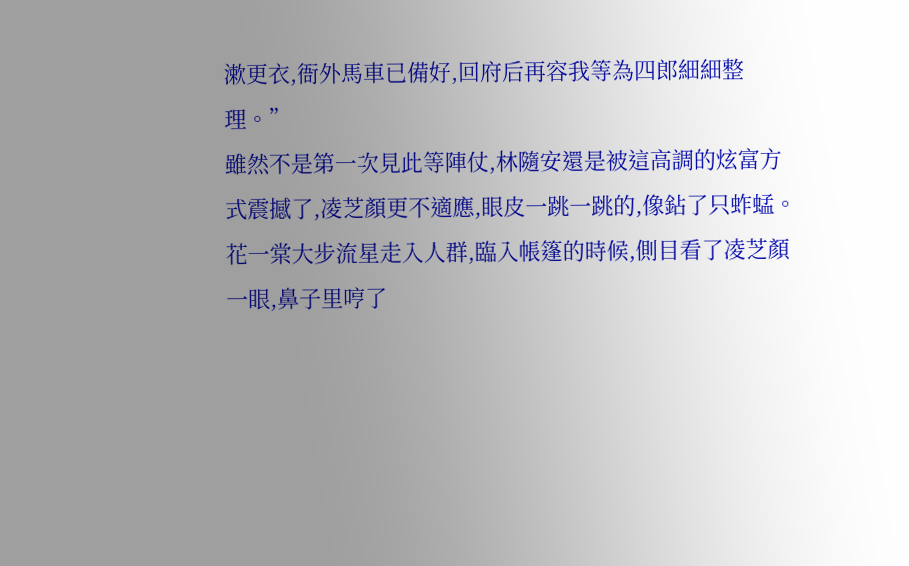漱更衣,衙外馬車已備好,回府后再容我等為四郎細細整理。”
雖然不是第一次見此等陣仗,林隨安還是被這高調的炫富方式震撼了,凌芝顏更不適應,眼皮一跳一跳的,像鉆了只蚱蜢。
花一棠大步流星走入人群,臨入帳篷的時候,側目看了凌芝顏一眼,鼻子里哼了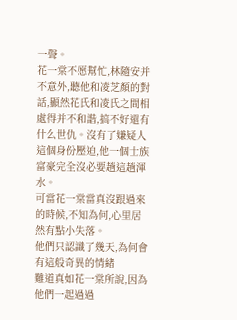一聲。
花一棠不愿幫忙,林隨安并不意外,聽他和凌芝顏的對話,顯然花氏和凌氏之間相處得并不和諧,搞不好還有什么世仇。沒有了嫌疑人這個身份壓迫,他一個士族富豪完全沒必要趟這趟渾水。
可當花一棠當真沒跟過來的時候,不知為何,心里居然有點小失落。
他們只認識了幾天,為何會有這般奇異的情緒
難道真如花一棠所說,因為他們一起過過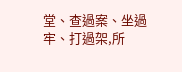堂、查過案、坐過牢、打過架,所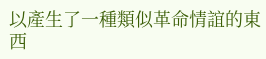以產生了一種類似革命情誼的東西